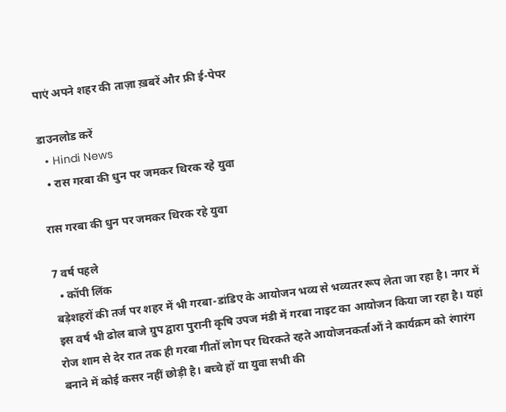पाएं अपने शहर की ताज़ा ख़बरें और फ्री ई-पेपर

डाउनलोड करें
  • Hindi News
  • रास गरबा की धुन पर जमकर थिरक रहे युवा

रास गरबा की धुन पर जमकर थिरक रहे युवा

7 वर्ष पहले
  • कॉपी लिंक
बड़ेशहरों की तर्ज पर शहर में भी गरबा-डांडिए के आयोजन भव्य से भव्यतर रूप लेता जा रहा है। नगर में इस वर्ष भी ढोल बाजे ग्रुप द्वारा पुरानी कृषि उपज मंडी में गरबा नाइट का आयोजन किया जा रहा है। यहां रोज शाम से देर रात तक ही गरबा गीतों लोग पर थिरकते रहते आयोजनकर्ताओं ने कार्यक्रम को रंगारंग बनाने में कोई कसर नहीं छोड़ी है। बच्चे हों या युवा सभी की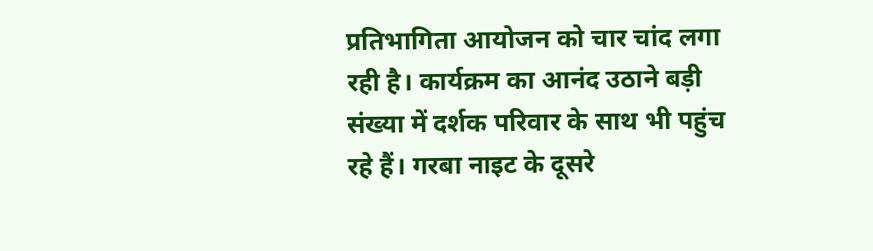प्रतिभागिता आयोजन को चार चांद लगा रही है। कार्यक्रम का आनंद उठाने बड़ी संख्या में दर्शक परिवार के साथ भी पहुंच रहे हैं। गरबा नाइट के दूसरे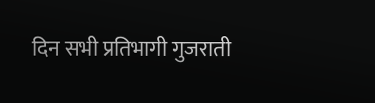दिन सभी प्रतिभागी गुजराती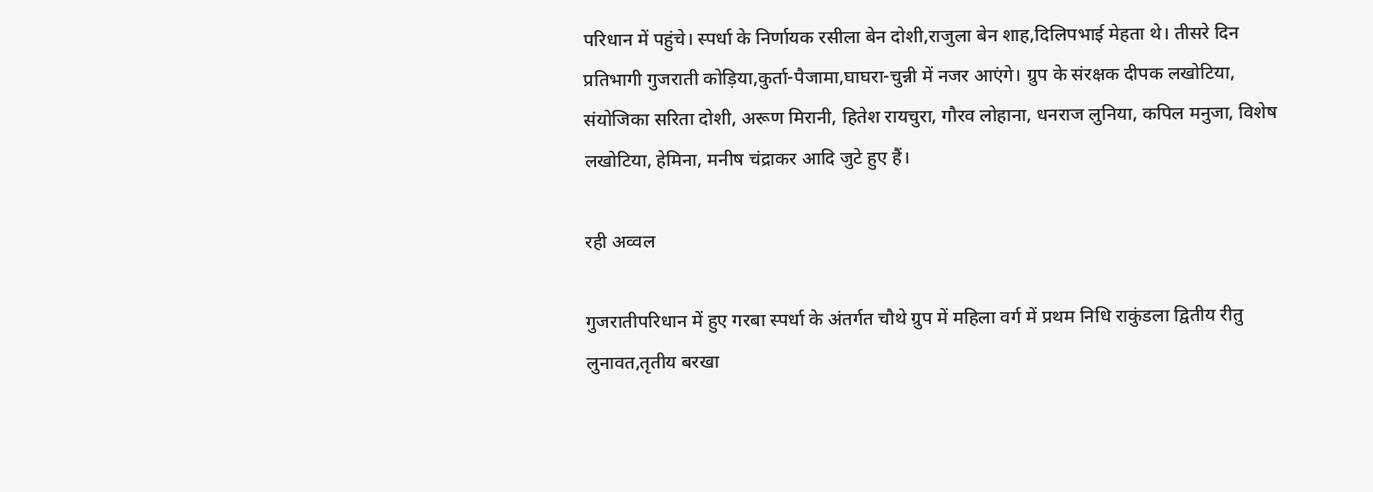परिधान में पहुंचे। स्पर्धा के निर्णायक रसीला बेन दोशी,राजुला बेन शाह,दिलिपभाई मेहता थे। तीसरे दिन प्रतिभागी गुजराती कोड़िया,कुर्ता-पैजामा,घाघरा-चुन्नी में नजर आएंगे। ग्रुप के संरक्षक दीपक लखोटिया, संयोजिका सरिता दोशी, अरूण मिरानी, हितेश रायचुरा, गौरव लोहाना, धनराज लुनिया, कपिल मनुजा, विशेष लखोटिया, हेमिना, मनीष चंद्राकर आदि जुटे हुए हैं।

रही अव्वल

गुजरातीपरिधान में हुए गरबा स्पर्धा के अंतर्गत चौथे ग्रुप में महिला वर्ग में प्रथम निधि राकुंडला द्वितीय रीतु लुनावत,तृतीय बरखा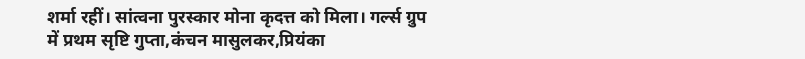शर्मा रहीं। सांत्वना पुरस्कार मोना कृदत्त को मिला। गर्ल्स ग्रुप में प्रथम सृष्टि गुप्ता,कंचन मासुलकर,प्रियंका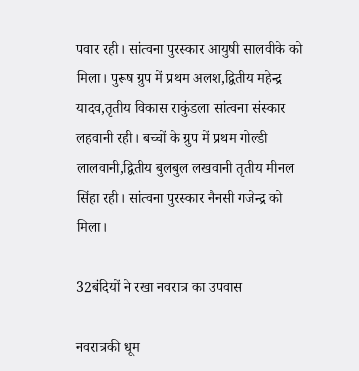पवार रही। सांत्वना पुरस्कार आयुषी सालवीके को मिला। पुरूष ग्रुप में प्रथम अलश,द्वितीय महेन्द्र यादव,तृतीय विकास राकुंडला सांत्वना संस्कार लहवानी रही। बच्चों के ग्रुप में प्रथम गोल्डी लालवानी,द्वितीय बुलबुल लखवानी तृतीय मीनल सिंहा रही। सांत्वना पुरस्कार नैनसी गजेन्द्र को मिला।

32बंदियों ने रखा नवरात्र का उपवास

नवरात्रकी धूम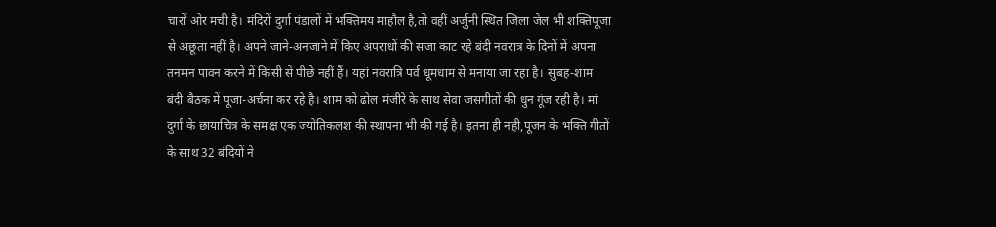चारों ओर मची है। मंदिरों दुर्गा पंडालों में भक्तिमय माहौल है,तो वहीं अर्जुनी स्थित जिला जेल भी शक्तिपूजा से अछूता नहीं है। अपने जाने-अनजाने में किए अपराधों की सजा काट रहे बंदी नवरात्र के दिनों में अपना तनमन पावन करने में किसी से पीछे नहीं हैं। यहां नवरात्रि पर्व धूमधाम से मनाया जा रहा है। सुबह-शाम बंदी बैठक में पूजा-अर्चना कर रहे है। शाम को ढोल मंजीरे के साथ सेवा जसगीतों की धुन गूंज रही है। मां दुर्गा के छायाचित्र के समक्ष एक ज्योतिकलश की स्थापना भी की गई है। इतना ही नही,पूजन के भक्ति गीतों के साथ 32 बंदियों ने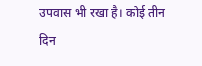उपवास भी रखा है। कोई तीन दिन